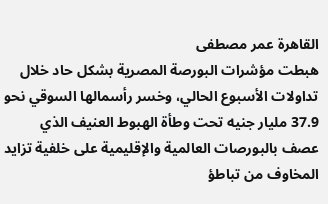القاهرة عمر مصطفى
هبطت مؤشرات البورصة المصرية بشكل حاد خلال تداولات الأسبوع الحالي، وخسر رأسمالها السوقي نحو 37.9 مليار جنيه تحت وطأة الهبوط العنيف الذي عصف بالبورصات العالمية والإقليمية على خلفية تزايد المخاوف من تباطؤ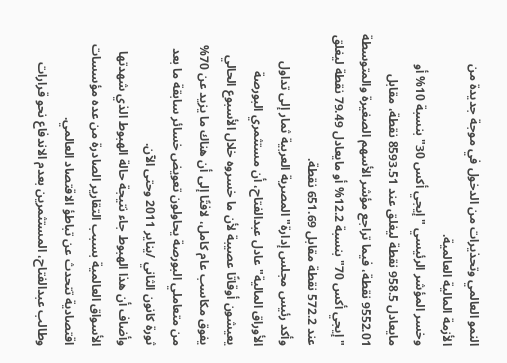النمو العالمي وتحذيرات من الدخول في موجة جديدة من الأزمة المالية العالمية.
وخسر المؤشر الرئيسي "إيجي أكس 30" بنسبة 10% أو مايعادل 958.5 نقطة ليغلق عند 8593.51 نقطة، مقابل 9552.01 نقطة، فيما تراجع مؤشر الأسهم الصغيرة والمتوسطة "إيجي أكس 70" بنسبة 12.2% أو مايعادل 79.49 نقطة ليغلق عند 572.2 نقطة مقابل 651.69 نقطة.
وأكد رئيس مجلس إدارة" المصرية العربية ثمار إلى تداول الأوراق المالية" عادل عبدالفتاح، أن مستثمري البورصة يعيشون أوقاتًا عصيبة لأن ما خسروه خلال الأسبوع الحالي يفوق مكاسب عام كامل، لافتًا إلى أن هناك ما يزيد عن 70% من متعاملي البورصة يحاولون تعويض خسائر سابقة ما بعد ثورة كانون الثاني /يناير 2011 وحتى الآن.
وأضاف أن هذا الهبوط جاء نتيجة حالة الهبوط الذي شهدتها الأسواق العالمية بسبب التقارير الصادرة من عده مؤسسات اقتصادية تتحدث عن تباطؤ الاقتصاد العالمي.
وطالب عبدالفتاح، المستثمرين بعدم الاندفاع نحو قرارات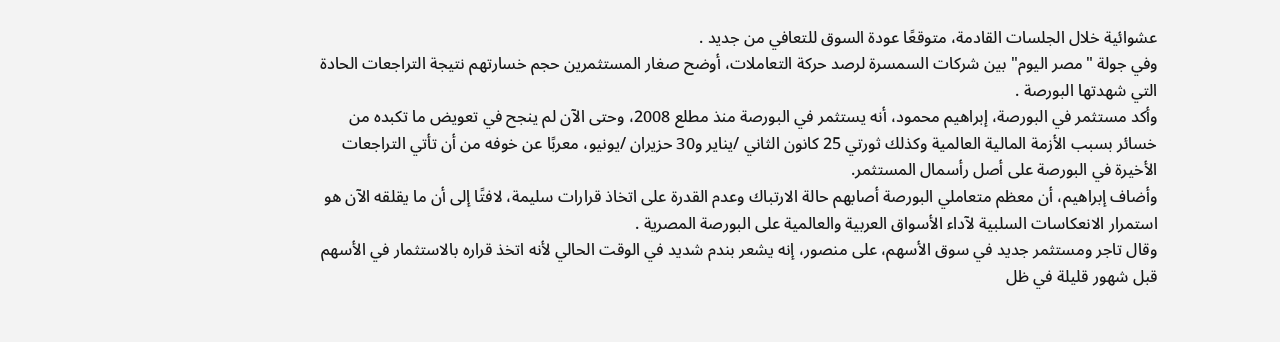عشوائية خلال الجلسات القادمة، متوقعًا عودة السوق للتعافي من جديد .
وفي جولة "مصر اليوم" بين شركات السمسرة لرصد حركة التعاملات، أوضح صغار المستثمرين حجم خسارتهم نتيجة التراجعات الحادة التي شهدتها البورصة .
وأكد مستثمر في البورصة، إبراهيم محمود، أنه يستثمر في البورصة منذ مطلع 2008، وحتى الآن لم ينجح في تعويض ما تكبده من خسائر بسبب الأزمة المالية العالمية وكذلك ثورتي 25 كانون الثاني /يناير و30 حزيران /يونيو، معربًا عن خوفه من أن تأتي التراجعات الأخيرة في البورصة على أصل رأسمال المستثمر.
وأضاف إبراهيم، أن معظم متعاملي البورصة أصابهم حالة الارتباك وعدم القدرة على اتخاذ قرارات سليمة، لافتًا إلى أن ما يقلقه الآن هو استمرار الانعكاسات السلبية لآداء الأسواق العربية والعالمية على البورصة المصرية .
وقال تاجر ومستثمر جديد في سوق الأسهم، على منصور، إنه يشعر بندم شديد في الوقت الحالي لأنه اتخذ قراره بالاستثمار في الأسهم قبل شهور قليلة في ظل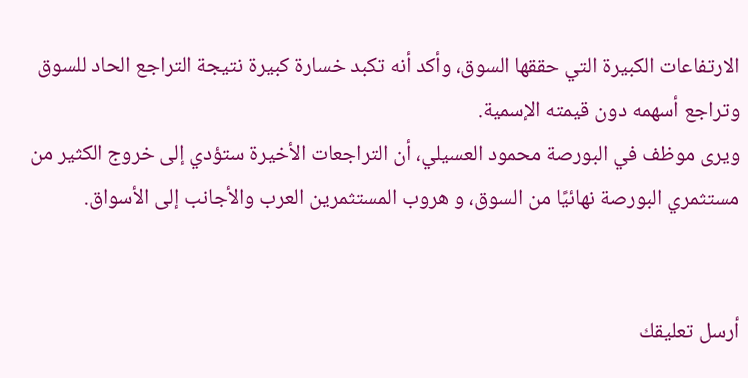الارتفاعات الكبيرة التي حققها السوق، وأكد أنه تكبد خسارة كبيرة نتيجة التراجع الحاد للسوق وتراجع أسهمه دون قيمته الإسمية.
ويرى موظف في البورصة محمود العسيلي، أن التراجعات الأخيرة ستؤدي إلى خروج الكثير من مستثمري البورصة نهائيًا من السوق، و هروب المستثمرين العرب والأجانب إلى الأسواق.


أرسل تعليقك